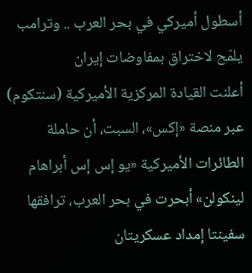أسطول أميركي في بحر العرب .. وترامب يلمّح لاختراق بمفاوضات إيران
أعلنت القيادة المركزية الأميركية (سنتكوم) عبر منصة «إكس»، السبت، أن حاملة الطائرات الأميركية «يو إس إس أبراهام لينكولن» أبحرت في بحر العرب، ترافقها سفينتا إمداد عسكريتان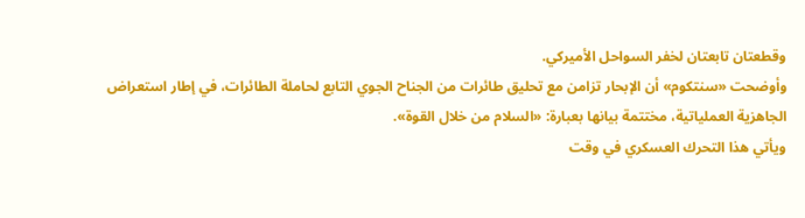وقطعتان تابعتان لخفر السواحل الأميركي.
وأوضحت «سنتكوم» أن الإبحار تزامن مع تحليق طائرات من الجناح الجوي التابع لحاملة الطائرات، في إطار استعراض الجاهزية العملياتية، مختتمة بيانها بعبارة: «السلام من خلال القوة».
ويأتي هذا التحرك العسكري في وقت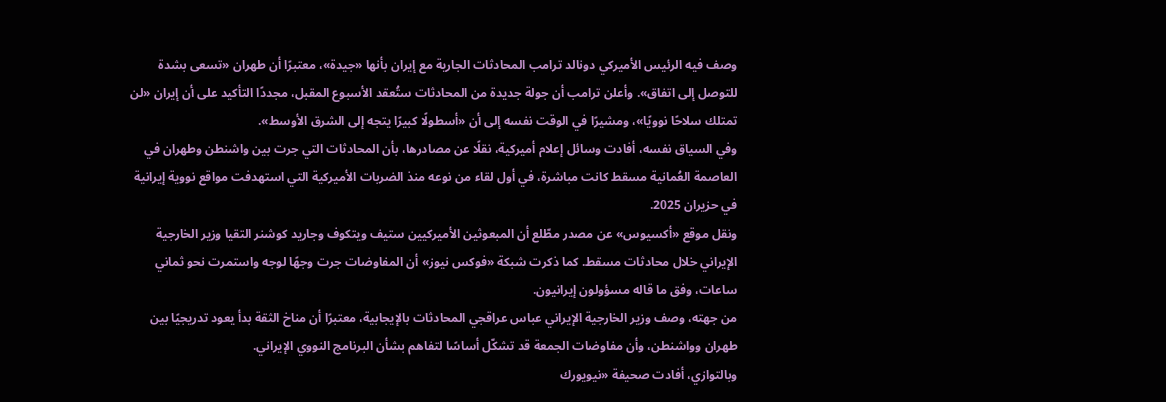وصف فيه الرئيس الأميركي دونالد ترامب المحادثات الجارية مع إيران بأنها «جيدة»، معتبرًا أن طهران «تسعى بشدة للتوصل إلى اتفاق». وأعلن ترامب أن جولة جديدة من المحادثات ستُعقد الأسبوع المقبل، مجددًا التأكيد على أن إيران «لن تمتلك سلاحًا نوويًا»، ومشيرًا في الوقت نفسه إلى أن «أسطولًا كبيرًا يتجه إلى الشرق الأوسط».
وفي السياق نفسه، أفادت وسائل إعلام أميركية، نقلًا عن مصادرها، بأن المحادثات التي جرت بين واشنطن وطهران في العاصمة العُمانية مسقط كانت مباشرة، في أول لقاء من نوعه منذ الضربات الأميركية التي استهدفت مواقع نووية إيرانية في حزيران 2025.
ونقل موقع «أكسيوس» عن مصدر مطّلع أن المبعوثين الأميركيين ستيف ويتكوف وجاريد كوشنر التقيا وزير الخارجية الإيراني خلال محادثات مسقط. كما ذكرت شبكة «فوكس نيوز» أن المفاوضات جرت وجهًا لوجه واستمرت نحو ثماني ساعات، وفق ما قاله مسؤولون إيرانيون.
من جهته، وصف وزير الخارجية الإيراني عباس عراقجي المحادثات بالإيجابية، معتبرًا أن مناخ الثقة بدأ يعود تدريجيًا بين طهران وواشنطن، وأن مفاوضات الجمعة قد تشكّل أساسًا لتفاهم بشأن البرنامج النووي الإيراني.
وبالتوازي، أفادت صحيفة «نيويورك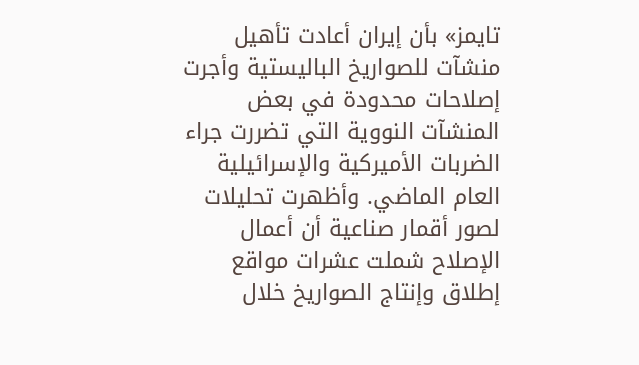تايمز» بأن إيران أعادت تأهيل منشآت للصواريخ الباليستية وأجرت إصلاحات محدودة في بعض المنشآت النووية التي تضررت جراء الضربات الأميركية والإسرائيلية العام الماضي. وأظهرت تحليلات لصور أقمار صناعية أن أعمال الإصلاح شملت عشرات مواقع إطلاق وإنتاج الصواريخ خلال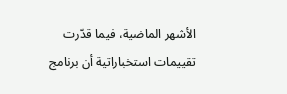الأشهر الماضية، فيما قدّرت تقييمات استخباراتية أن برنامج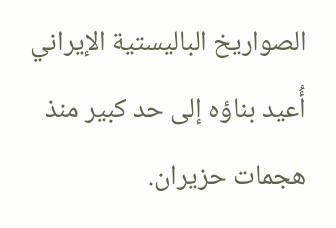الصواريخ الباليستية الإيراني أُعيد بناؤه إلى حد كبير منذ هجمات حزيران.